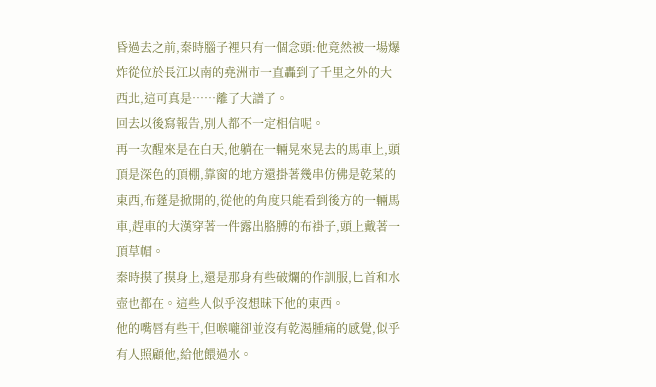昏過去之前,秦時腦子裡只有一個念頭:他竟然被一場爆炸從位於長江以南的堯洲市一直轟到了千里之外的大西北,這可真是……離了大譜了。
回去以後寫報告,別人都不一定相信呢。
再一次醒來是在白天,他躺在一輛晃來晃去的馬車上,頭頂是深色的頂棚,靠窗的地方還掛著幾串仿佛是乾菜的東西,布蓬是掀開的,從他的角度只能看到後方的一輛馬車,趕車的大漢穿著一件露出胳膊的布褂子,頭上戴著一頂草帽。
秦時摸了摸身上,還是那身有些破爛的作訓服,匕首和水壺也都在。這些人似乎沒想昧下他的東西。
他的嘴唇有些干,但喉嚨卻並沒有乾渴腫痛的感覺,似乎有人照顧他,給他餵過水。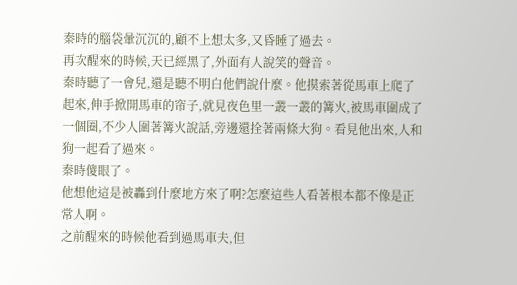秦時的腦袋暈沉沉的,顧不上想太多,又昏睡了過去。
再次醒來的時候,天已經黑了,外面有人說笑的聲音。
秦時聽了一會兒,還是聽不明白他們說什麼。他摸索著從馬車上爬了起來,伸手掀開馬車的帘子,就見夜色里一叢一叢的篝火,被馬車圍成了一個圈,不少人圍著篝火說話,旁邊還拴著兩條大狗。看見他出來,人和狗一起看了過來。
秦時傻眼了。
他想他這是被轟到什麼地方來了啊?怎麼這些人看著根本都不像是正常人啊。
之前醒來的時候他看到過馬車夫,但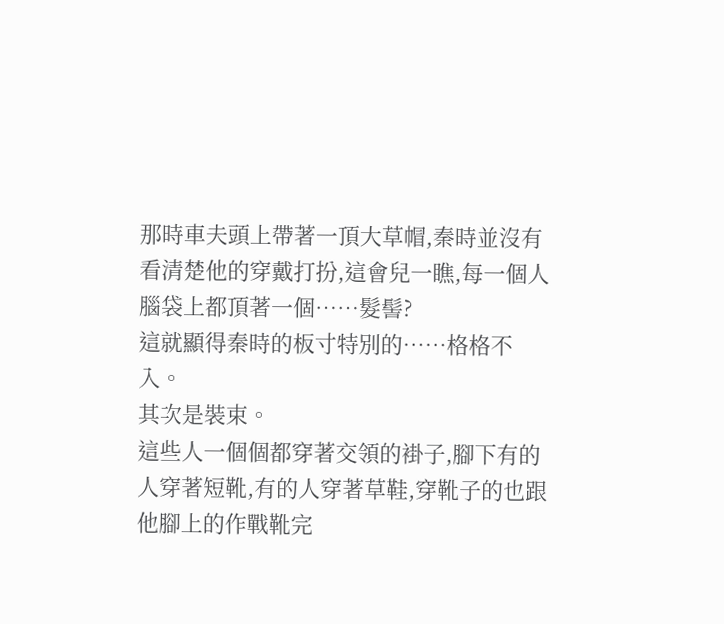那時車夫頭上帶著一頂大草帽,秦時並沒有看清楚他的穿戴打扮,這會兒一瞧,每一個人腦袋上都頂著一個……髮髻?
這就顯得秦時的板寸特別的……格格不入。
其次是裝束。
這些人一個個都穿著交領的褂子,腳下有的人穿著短靴,有的人穿著草鞋,穿靴子的也跟他腳上的作戰靴完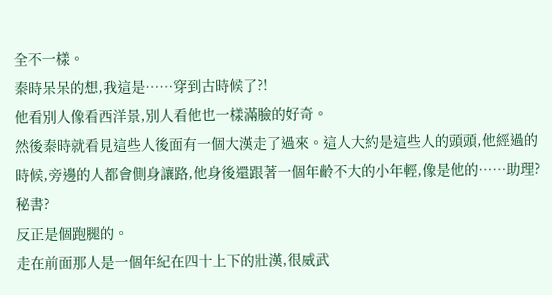全不一樣。
秦時呆呆的想,我這是……穿到古時候了?!
他看別人像看西洋景,別人看他也一樣滿臉的好奇。
然後秦時就看見這些人後面有一個大漢走了過來。這人大約是這些人的頭頭,他經過的時候,旁邊的人都會側身讓路,他身後還跟著一個年齡不大的小年輕,像是他的……助理?秘書?
反正是個跑腿的。
走在前面那人是一個年紀在四十上下的壯漢,很威武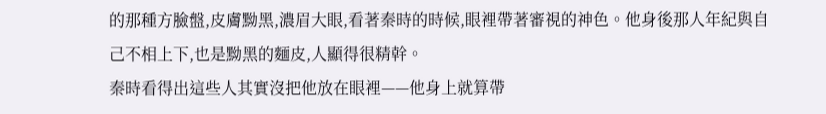的那種方臉盤,皮膚黝黑,濃眉大眼,看著秦時的時候,眼裡帶著審視的神色。他身後那人年紀與自己不相上下,也是黝黑的麵皮,人顯得很精幹。
秦時看得出這些人其實沒把他放在眼裡——他身上就算帶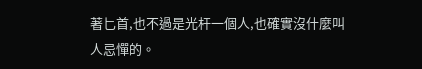著匕首,也不過是光杆一個人,也確實沒什麼叫人忌憚的。